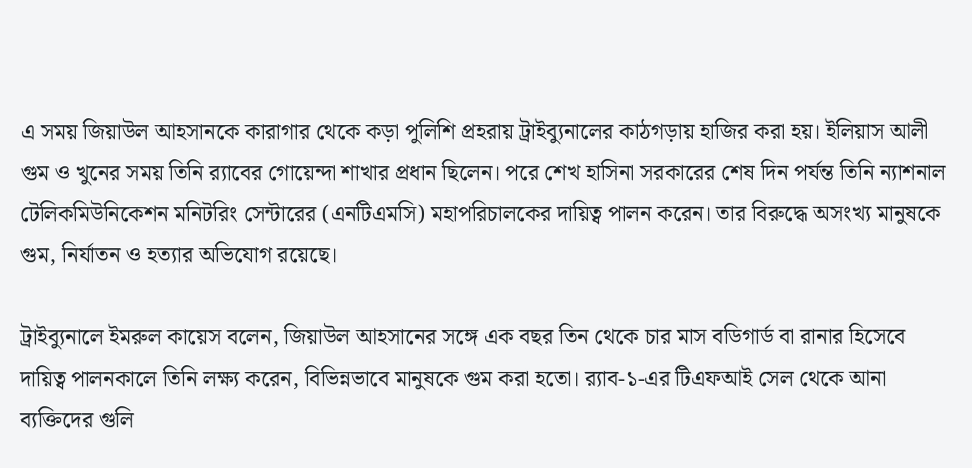এ সময় জিয়াউল আহসানকে কারাগার থেকে কড়া পুলিশি প্রহরায় ট্রাইব্যুনালের কাঠগড়ায় হাজির করা হয়। ইলিয়াস আলী গুম ও খুনের সময় তিনি র‌্যাবের গোয়েন্দা শাখার প্রধান ছিলেন। পরে শেখ হাসিনা সরকারের শেষ দিন পর্যন্ত তিনি ন্যাশনাল টেলিকমিউনিকেশন মনিটরিং সেন্টারের (এনটিএমসি) মহাপরিচালকের দায়িত্ব পালন করেন। তার বিরুদ্ধে অসংখ্য মানুষকে গুম, নির্যাতন ও হত্যার অভিযোগ রয়েছে।

ট্রাইব্যুনালে ইমরুল কায়েস বলেন, জিয়াউল আহসানের সঙ্গে এক বছর তিন থেকে চার মাস বডিগার্ড বা রানার হিসেবে দায়িত্ব পালনকালে তিনি লক্ষ্য করেন, বিভিন্নভাবে মানুষকে গুম করা হতো। র‌্যাব-১-এর টিএফআই সেল থেকে আনা ব্যক্তিদের গুলি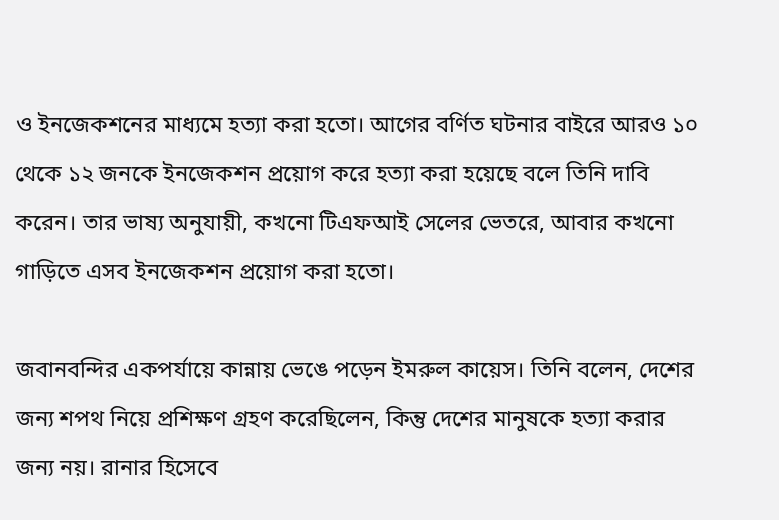ও ইনজেকশনের মাধ্যমে হত্যা করা হতো। আগের বর্ণিত ঘটনার বাইরে আরও ১০ থেকে ১২ জনকে ইনজেকশন প্রয়োগ করে হত্যা করা হয়েছে বলে তিনি দাবি করেন। তার ভাষ্য অনুযায়ী, কখনো টিএফআই সেলের ভেতরে, আবার কখনো গাড়িতে এসব ইনজেকশন প্রয়োগ করা হতো।

জবানবন্দির একপর্যায়ে কান্নায় ভেঙে পড়েন ইমরুল কায়েস। তিনি বলেন, দেশের জন্য শপথ নিয়ে প্রশিক্ষণ গ্রহণ করেছিলেন, কিন্তু দেশের মানুষকে হত্যা করার জন্য নয়। রানার হিসেবে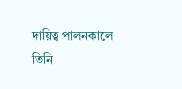দায়িত্ব পালনকালে তিনি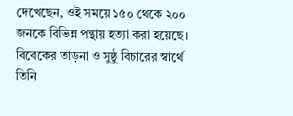দেখেছেন, ওই সময়ে ১৫০ থেকে ২০০ জনকে বিভিন্ন পন্থায় হত্যা করা হয়েছে। বিবেকের তাড়না ও সুষ্ঠু বিচারের স্বার্থে তিনি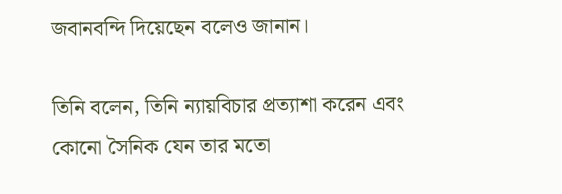জবানবন্দি দিয়েছেন বলেও জানান।

তিনি বলেন, তিনি ন্যায়বিচার প্রত্যাশা করেন এবং কোনো সৈনিক যেন তার মতো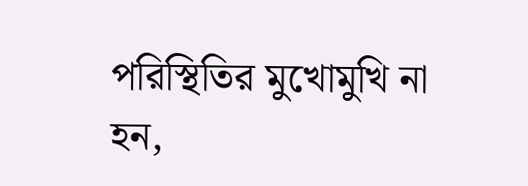পরিস্থিতির মুখোমুখি না হন,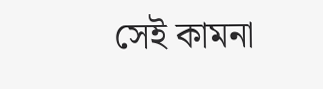সেই কামনা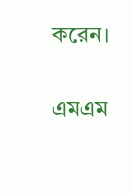করেন।

এমএম